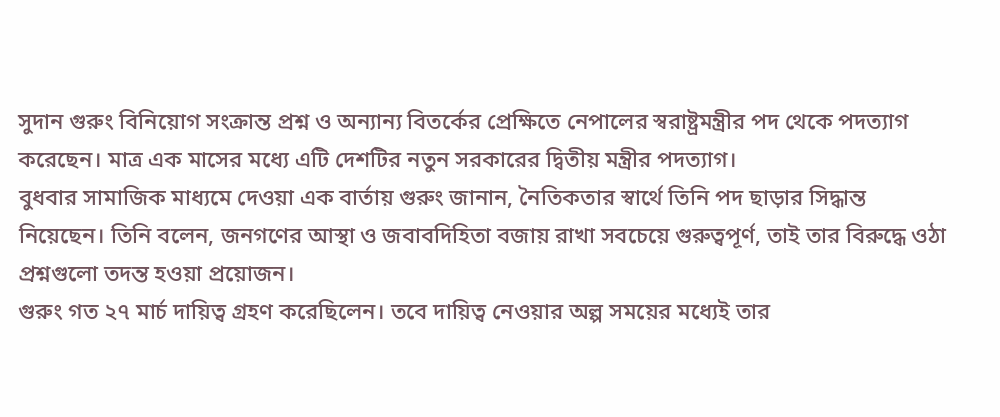সুদান গুরুং বিনিয়োগ সংক্রান্ত প্রশ্ন ও অন্যান্য বিতর্কের প্রেক্ষিতে নেপালের স্বরাষ্ট্রমন্ত্রীর পদ থেকে পদত্যাগ করেছেন। মাত্র এক মাসের মধ্যে এটি দেশটির নতুন সরকারের দ্বিতীয় মন্ত্রীর পদত্যাগ।
বুধবার সামাজিক মাধ্যমে দেওয়া এক বার্তায় গুরুং জানান, নৈতিকতার স্বার্থে তিনি পদ ছাড়ার সিদ্ধান্ত নিয়েছেন। তিনি বলেন, জনগণের আস্থা ও জবাবদিহিতা বজায় রাখা সবচেয়ে গুরুত্বপূর্ণ, তাই তার বিরুদ্ধে ওঠা প্রশ্নগুলো তদন্ত হওয়া প্রয়োজন।
গুরুং গত ২৭ মার্চ দায়িত্ব গ্রহণ করেছিলেন। তবে দায়িত্ব নেওয়ার অল্প সময়ের মধ্যেই তার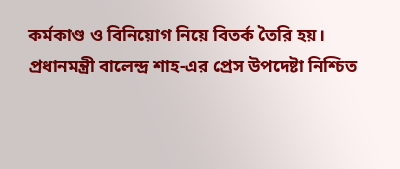কর্মকাণ্ড ও বিনিয়োগ নিয়ে বিতর্ক তৈরি হয়।
প্রধানমন্ত্রী বালেন্দ্র শাহ-এর প্রেস উপদেষ্টা নিশ্চিত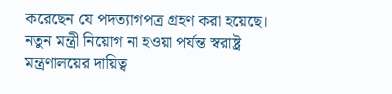করেছেন যে পদত্যাগপত্র গ্রহণ করা হয়েছে। নতুন মন্ত্রী নিয়োগ না হওয়া পর্যন্ত স্বরাষ্ট্র মন্ত্রণালয়ের দায়িত্ব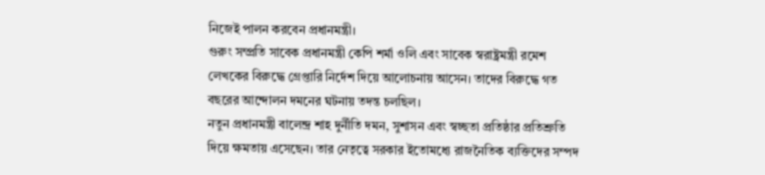নিজেই পালন করবেন প্রধানমন্ত্রী।
গুরুং সম্প্রতি সাবেক প্রধানমন্ত্রী কেপি শর্মা ওলি এবং সাবেক স্বরাষ্ট্রমন্ত্রী রমেশ লেখকের বিরুদ্ধে গ্রেপ্তারি নির্দেশ দিয়ে আলোচনায় আসেন। তাদের বিরুদ্ধে গত বছরের আন্দোলন দমনের ঘটনায় তদন্ত চলছিল।
নতুন প্রধানমন্ত্রী বালেন্দ্র শাহ দুর্নীতি দমন, সুশাসন এবং স্বচ্ছতা প্রতিষ্ঠার প্রতিশ্রুতি দিয়ে ক্ষমতায় এসেছেন। তার নেতৃত্বে সরকার ইতোমধ্যে রাজনৈতিক ব্যক্তিদের সম্পদ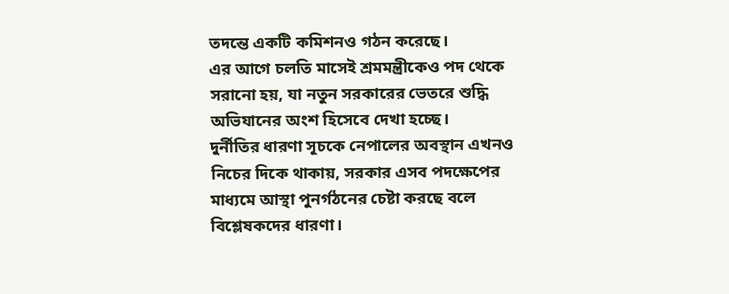তদন্তে একটি কমিশনও গঠন করেছে।
এর আগে চলতি মাসেই শ্রমমন্ত্রীকেও পদ থেকে সরানো হয়, যা নতুন সরকারের ভেতরে শুদ্ধি অভিযানের অংশ হিসেবে দেখা হচ্ছে।
দুর্নীতির ধারণা সূচকে নেপালের অবস্থান এখনও নিচের দিকে থাকায়, সরকার এসব পদক্ষেপের মাধ্যমে আস্থা পুনর্গঠনের চেষ্টা করছে বলে বিশ্লেষকদের ধারণা।